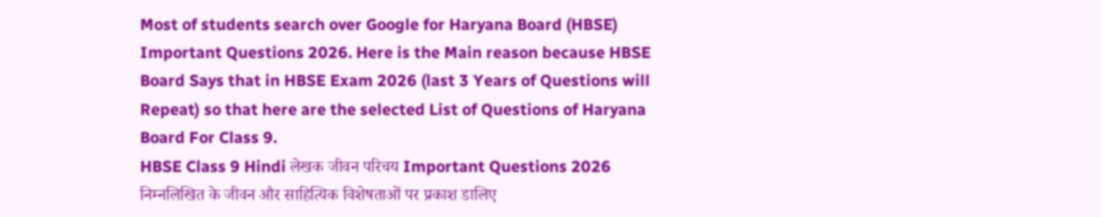Most of students search over Google for Haryana Board (HBSE) Important Questions 2026. Here is the Main reason because HBSE Board Says that in HBSE Exam 2026 (last 3 Years of Questions will Repeat) so that here are the selected List of Questions of Haryana Board For Class 9.
HBSE Class 9 Hindi लेखक जीवन परिचय Important Questions 2026
निम्नलिखित के जीवन और साहित्यिक विशेषताओं पर प्रकाश डालिए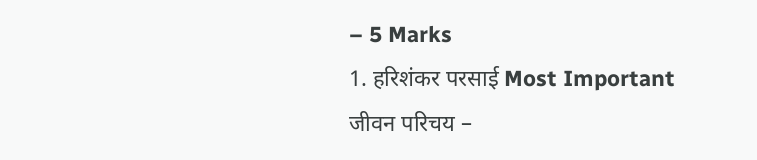– 5 Marks
1. हरिशंकर परसाई Most Important
जीवन परिचय –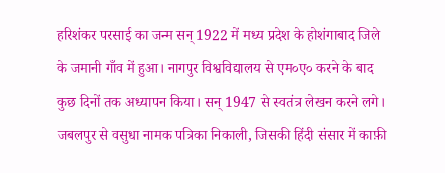हरिशंकर परसाई का जन्म सन् 1922 में मध्य प्रदेश के होशंगाबाद जिले के जमानी गाँव में हुआ। नागपुर विश्वविद्यालय से एम०ए० करने के बाद कुछ दिनों तक अध्यापन किया। सन् 1947 से स्वतंत्र लेखन करने लगे। जबलपुर से वसुधा नामक पत्रिका निकाली, जिसकी हिंदी संसार में काफ़ी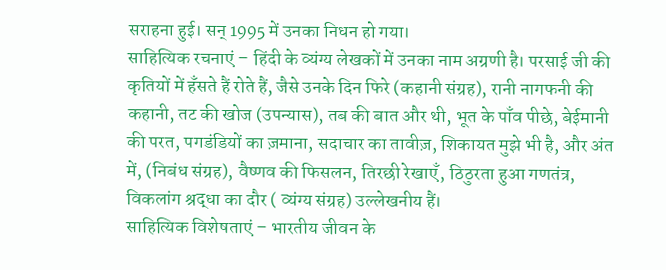सराहना हुई। सन् 1995 में उनका निधन हो गया।
साहित्यिक रचनाएं – हिंदी के व्यंग्य लेखकों में उनका नाम अग्रणी है। परसाई जी की कृतियों में हँसते हैं रोते हैं, जैसे उनके दिन फिरे (कहानी संग्रह), रानी नागफनी की कहानी, तट की खोज (उपन्यास), तब की बात और थी, भूत के पाँव पीछे, बेईमानी की परत, पगडंडियों का ज़माना, सदाचार का तावीज़, शिकायत मुझे भी है, और अंत में, (निबंध संग्रह), वैष्णव की फिसलन, तिरछी रेखाएँ, ठिठुरता हुआ गणतंत्र, विकलांग श्रद्धा का दौर ( व्यंग्य संग्रह) उल्लेखनीय हैं।
साहित्यिक विशेषताएं – भारतीय जीवन के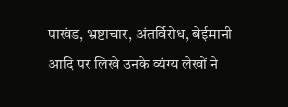पाखंड, भ्रष्टाचार, अंतर्विरोध, बेईमानी आदि पर लिखे उनके व्यंग्य लेखों ने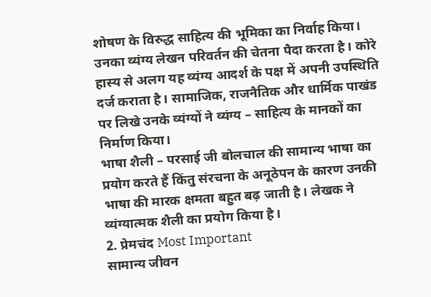शोषण के विरुद्ध साहित्य की भूमिका का निर्वाह किया। उनका व्यंग्य लेखन परिवर्तन की चेतना पैदा करता है। कोरे हास्य से अलग यह व्यंग्य आदर्श के पक्ष में अपनी उपस्थिति दर्ज कराता है। सामाजिक, राजनैतिक और धार्मिक पाखंड पर लिखे उनके व्यंग्यों ने व्यंग्य – साहित्य के मानकों का निर्माण किया।
भाषा शैली – परसाई जी बोलचाल की सामान्य भाषा का प्रयोग करते हैं किंतु संरचना के अनूठेपन के कारण उनकी भाषा की मारक क्षमता बहुत बढ़ जाती है। लेखक ने व्यंग्यात्मक शैली का प्रयोग किया है।
2. प्रेमचंद Most Important
सामान्य जीवन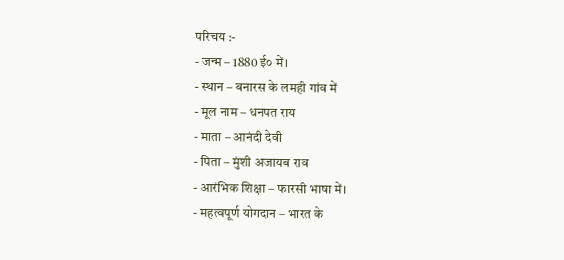परिचय :-
- जन्म – 1880 ई० में।
- स्थान – बनारस के लमही गांव में
- मूल नाम – धनपत राय
- माता – आनंदी देवी
- पिता – मुंशी अजायब राव
- आरंभिक शिक्षा – फारसी भाषा में।
- महत्वपूर्ण योगदान – भारत के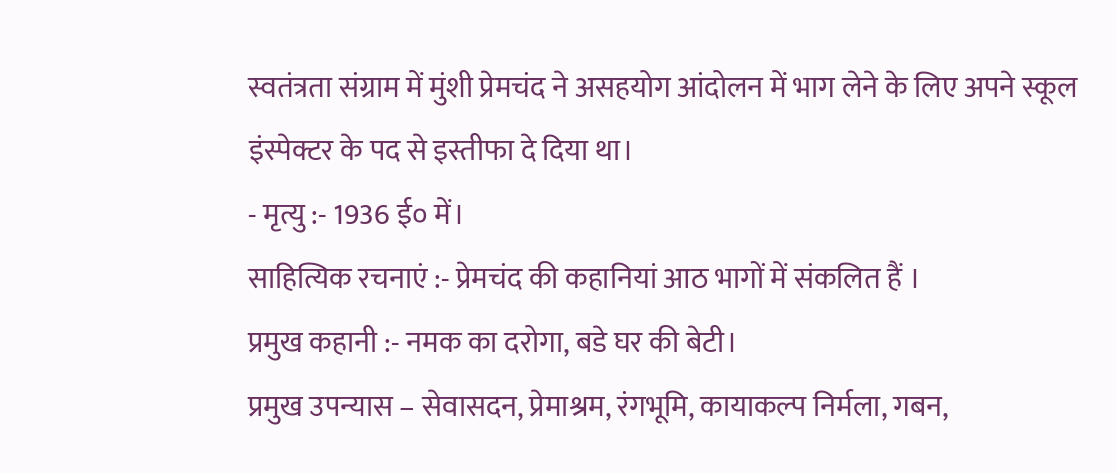स्वतंत्रता संग्राम में मुंशी प्रेमचंद ने असहयोग आंदोलन में भाग लेने के लिए अपने स्कूल इंस्पेक्टर के पद से इस्तीफा दे दिया था।
- मृत्यु :- 1936 ई० में।
साहित्यिक रचनाएं :- प्रेमचंद की कहानियां आठ भागों में संकलित हैं ।
प्रमुख कहानी :- नमक का दरोगा, बडे घर की बेटी।
प्रमुख उपन्यास – सेवासदन, प्रेमाश्रम, रंगभूमि, कायाकल्प निर्मला, गबन,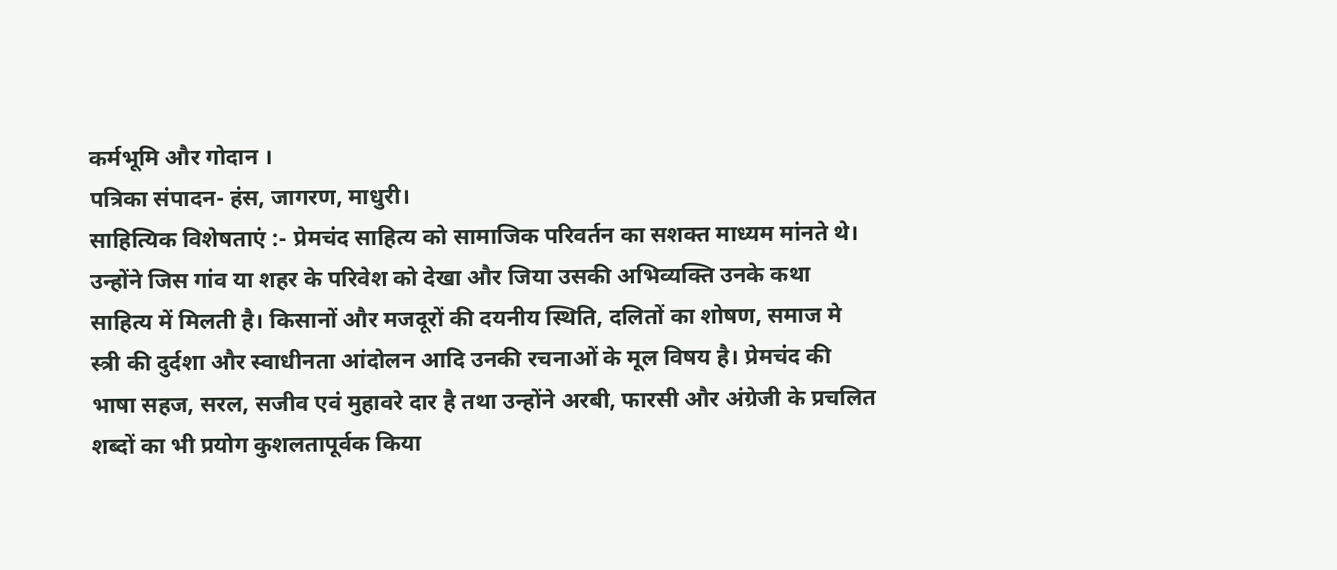कर्मभूमि और गोदान ।
पत्रिका संपादन- हंस, जागरण, माधुरी।
साहित्यिक विशेषताएं :- प्रेमचंद साहित्य को सामाजिक परिवर्तन का सशक्त माध्यम मांनते थे। उन्होंने जिस गांव या शहर के परिवेश को देखा और जिया उसकी अभिव्यक्ति उनके कथा साहित्य में मिलती है। किसानों और मजदूरों की दयनीय स्थिति, दलितों का शोषण, समाज मे स्त्री की दुर्दशा और स्वाधीनता आंदोलन आदि उनकी रचनाओं के मूल विषय है। प्रेमचंद की भाषा सहज, सरल, सजीव एवं मुहावरे दार है तथा उन्होंने अरबी, फारसी और अंग्रेजी के प्रचलित शब्दों का भी प्रयोग कुशलतापूर्वक किया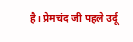है। प्रेमचंद जी पहले उर्दू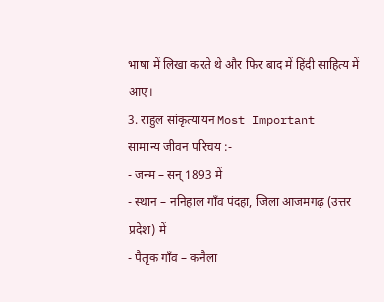भाषा में लिखा करते थे और फिर बाद में हिंदी साहित्य में आए।
3. राहुल सांकृत्यायन Most Important
सामान्य जीवन परिचय :-
- जन्म – सन् 1893 में
- स्थान – ननिहाल गाँव पंदहा, जिला आजमगढ़ (उत्तर प्रदेश) में
- पैतृक गाँव – कनैला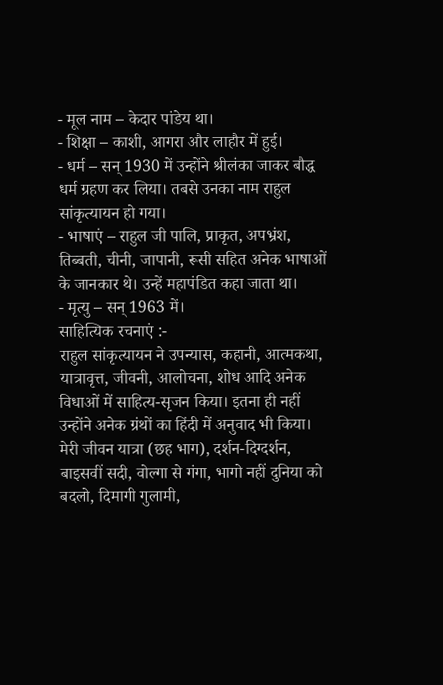- मूल नाम – केदार पांडेय था।
- शिक्षा – काशी, आगरा और लाहौर में हुई।
- धर्म – सन् 1930 में उन्होंने श्रीलंका जाकर बौद्ध धर्म ग्रहण कर लिया। तबसे उनका नाम राहुल सांकृत्यायन हो गया।
- भाषाएं – राहुल जी पालि, प्राकृत, अपभ्रंश, तिब्बती, चीनी, जापानी, रूसी सहित अनेक भाषाओं के जानकार थे। उन्हें महापंडित कहा जाता था।
- मृत्यु – सन् 1963 में।
साहित्यिक रचनाएं :-
राहुल सांकृत्यायन ने उपन्यास, कहानी, आत्मकथा, यात्रावृत्त, जीवनी, आलोचना, शोध आदि अनेक विधाओं में साहित्य-सृजन किया। इतना ही नहीं उन्होंने अनेक ग्रंथों का हिंदी में अनुवाद भी किया। मेरी जीवन यात्रा (छह भाग), दर्शन-दिग्दर्शन, बाइसवीं सदी, वोल्गा से गंगा, भागो नहीं दुनिया को बदलो, दिमागी गुलामी,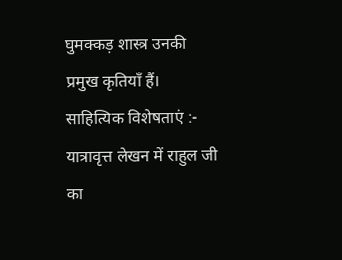घुमक्कड़ शास्त्र उनकी प्रमुख कृतियाँ हैं।
साहित्यिक विशेषताएं :-
यात्रावृत्त लेखन में राहुल जी का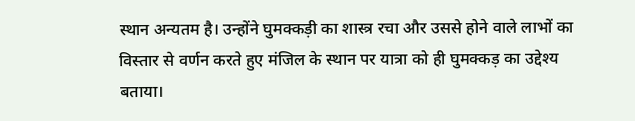स्थान अन्यतम है। उन्होंने घुमक्कड़ी का शास्त्र रचा और उससे होने वाले लाभों का विस्तार से वर्णन करते हुए मंजिल के स्थान पर यात्रा को ही घुमक्कड़ का उद्देश्य बताया।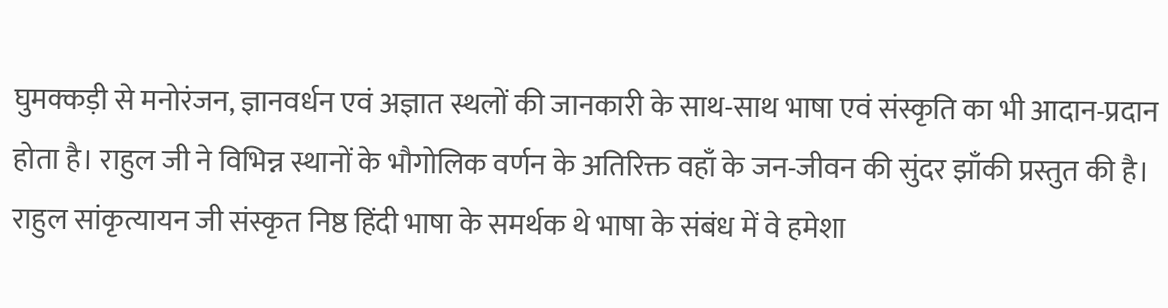घुमक्कड़ी से मनोरंजन, ज्ञानवर्धन एवं अज्ञात स्थलों की जानकारी के साथ-साथ भाषा एवं संस्कृति का भी आदान-प्रदान होता है। राहुल जी ने विभिन्न स्थानों के भौगोलिक वर्णन के अतिरिक्त वहाँ के जन-जीवन की सुंदर झाँकी प्रस्तुत की है। राहुल सांकृत्यायन जी संस्कृत निष्ठ हिंदी भाषा के समर्थक थे भाषा के संबंध में वे हमेशा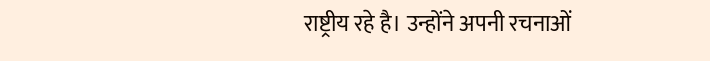राष्ट्रीय रहे है। उन्होंने अपनी रचनाओं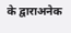के द्वाराअनेक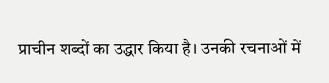प्राचीन शब्दों का उद्धार किया है। उनकी रचनाओं में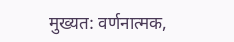मुख्यत: वर्णनात्मक,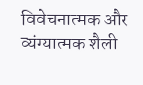विवेचनात्मक और व्यंग्यात्मक शैली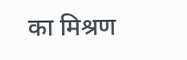का मिश्रण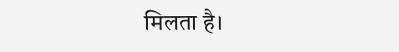मिलता है।